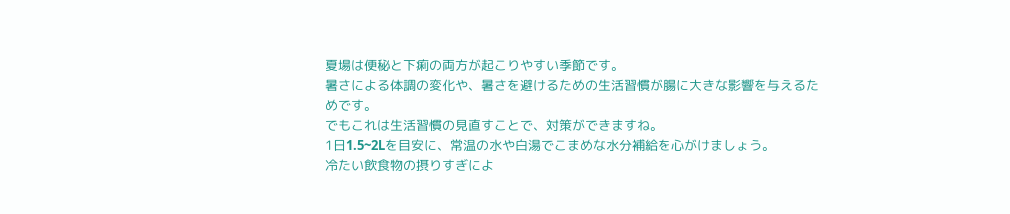夏場は便秘と下痢の両方が起こりやすい季節です。
暑さによる体調の変化や、暑さを避けるための生活習慣が腸に大きな影響を与えるためです。
でもこれは生活習慣の見直すことで、対策ができますね。
1日1.5~2Lを目安に、常温の水や白湯でこまめな水分補給を心がけましょう。
冷たい飲食物の摂りすぎによ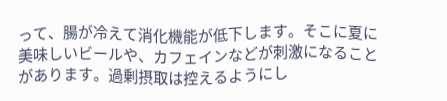って、腸が冷えて消化機能が低下します。そこに夏に美味しいビールや、カフェインなどが刺激になることがあります。過剰摂取は控えるようにし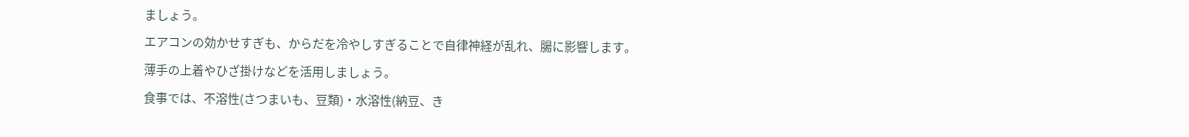ましょう。
エアコンの効かせすぎも、からだを冷やしすぎることで自律神経が乱れ、腸に影響します。
薄手の上着やひざ掛けなどを活用しましょう。
食事では、不溶性(さつまいも、豆類)・水溶性(納豆、き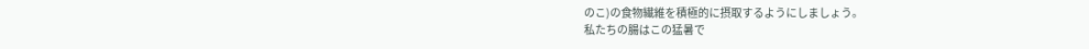のこ)の食物繊維を積極的に摂取するようにしましょう。
私たちの腸はこの猛暑で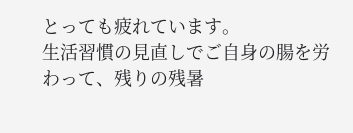とっても疲れています。
生活習慣の見直しでご自身の腸を労わって、残りの残暑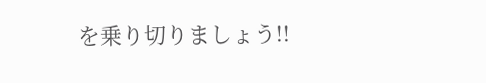を乗り切りましょう!!